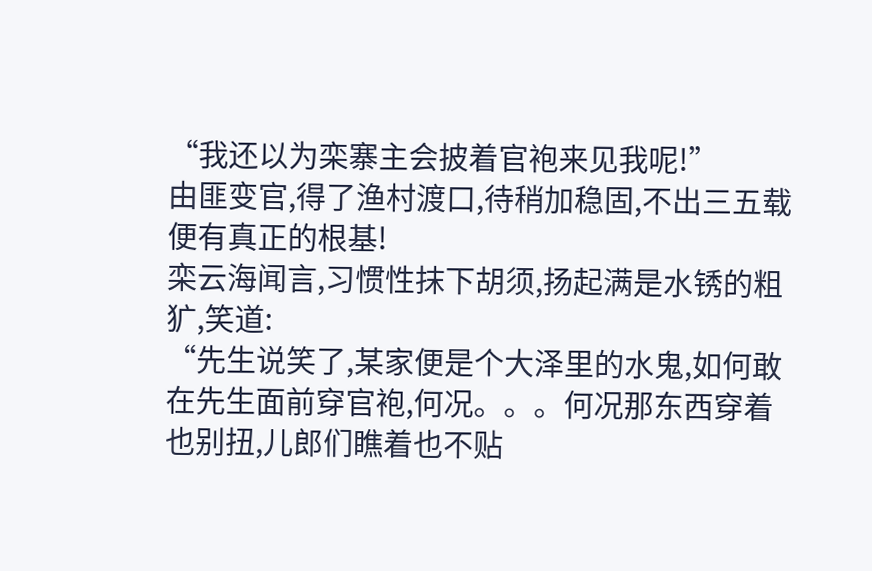“我还以为栾寨主会披着官袍来见我呢!”
由匪变官,得了渔村渡口,待稍加稳固,不出三五载便有真正的根基!
栾云海闻言,习惯性抹下胡须,扬起满是水锈的粗犷,笑道:
“先生说笑了,某家便是个大泽里的水鬼,如何敢在先生面前穿官袍,何况。。。何况那东西穿着也别扭,儿郎们瞧着也不贴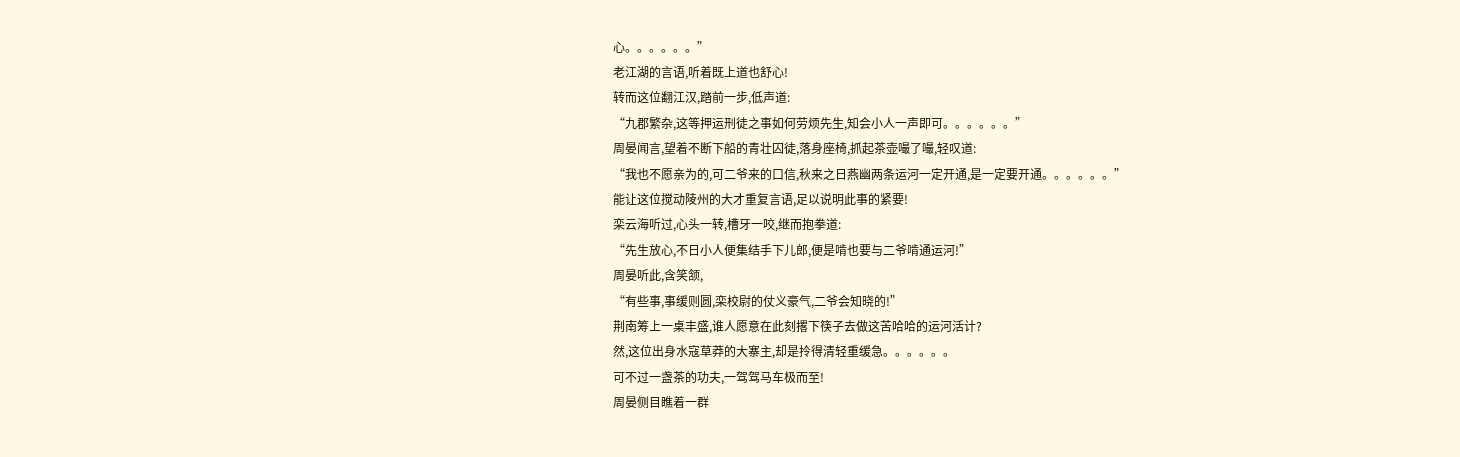心。。。。。。”
老江湖的言语,听着既上道也舒心!
转而这位翻江汉,踏前一步,低声道:
“九郡繁杂,这等押运刑徒之事如何劳烦先生,知会小人一声即可。。。。。。”
周晏闻言,望着不断下船的青壮囚徒,落身座椅,抓起茶壶嘬了嘬,轻叹道:
“我也不愿亲为的,可二爷来的口信,秋来之日燕幽两条运河一定开通,是一定要开通。。。。。。”
能让这位搅动陵州的大才重复言语,足以说明此事的紧要!
栾云海听过,心头一转,槽牙一咬,继而抱拳道:
“先生放心,不日小人便集结手下儿郎,便是啃也要与二爷啃通运河!”
周晏听此,含笑颔,
“有些事,事缓则圆,栾校尉的仗义豪气,二爷会知晓的!”
荆南筹上一桌丰盛,谁人愿意在此刻撂下筷子去做这苦哈哈的运河活计?
然,这位出身水寇草莽的大寨主,却是拎得清轻重缓急。。。。。。
可不过一盏茶的功夫,一驾驾马车极而至!
周晏侧目瞧着一群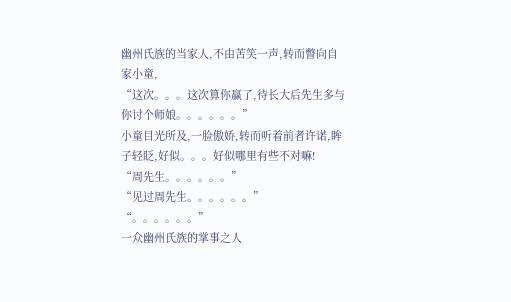幽州氏族的当家人,不由苦笑一声,转而瞥向自家小童,
“这次。。。这次算你赢了,待长大后先生多与你讨个师娘。。。。。。”
小童目光所及,一脸傲娇,转而听着前者许诺,眸子轻眨,好似。。。好似哪里有些不对嘛!
“周先生。。。。。。”
“见过周先生。。。。。。”
“。。。。。。”
一众幽州氏族的掌事之人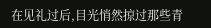在见礼过后,目光悄然掠过那些青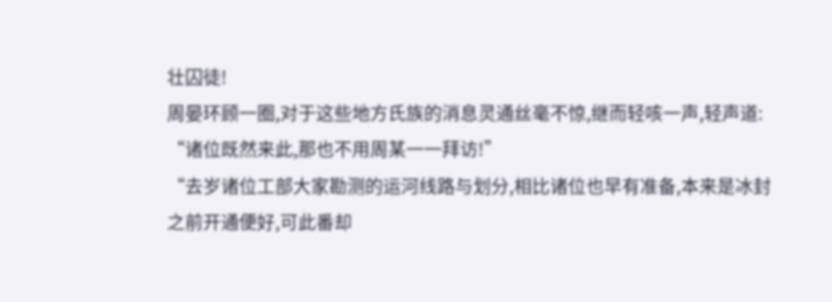壮囚徒!
周晏环顾一圈,对于这些地方氏族的消息灵通丝毫不惊,继而轻咳一声,轻声道:
“诸位既然来此,那也不用周某一一拜访!”
“去岁诸位工部大家勘测的运河线路与划分,相比诸位也早有准备,本来是冰封之前开通便好,可此番却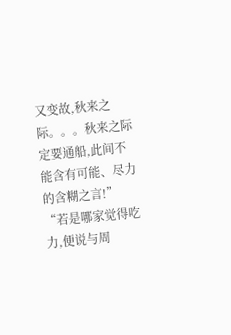又变故,秋来之际。。。秋来之际定要通船,此间不能含有可能、尽力的含糊之言!”
“若是哪家觉得吃力,便说与周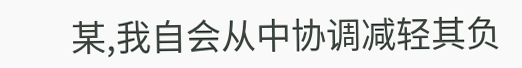某,我自会从中协调减轻其负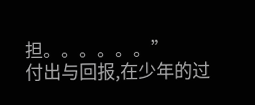担。。。。。。”
付出与回报,在少年的过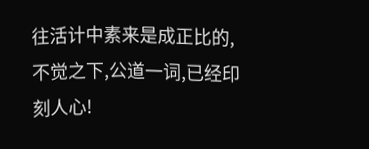往活计中素来是成正比的,不觉之下,公道一词,已经印刻人心!